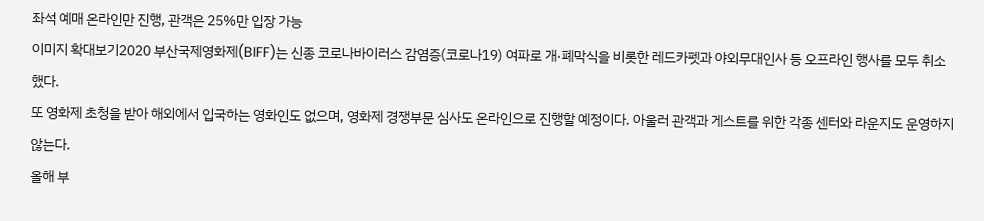좌석 예매 온라인만 진행, 관객은 25%만 입장 가능
이미지 확대보기2020 부산국제영화제(BIFF)는 신종 코로나바이러스 감염증(코로나19) 여파로 개·폐막식을 비롯한 레드카펫과 야외무대인사 등 오프라인 행사를 모두 취소했다.
또 영화제 초청을 받아 해외에서 입국하는 영화인도 없으며, 영화제 경쟁부문 심사도 온라인으로 진행할 예정이다. 아울러 관객과 게스트를 위한 각종 센터와 라운지도 운영하지 않는다.
올해 부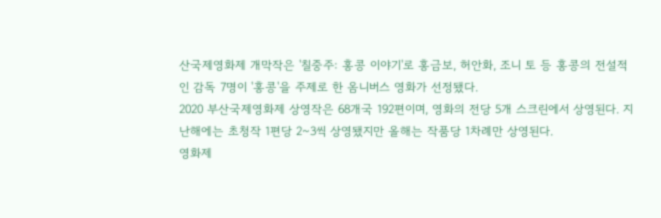산국제영화제 개막작은 '칠중주: 홍콩 이야기'로 홍금보, 허안화, 조니 토 등 홍콩의 전설적인 감독 7명이 '홍콩'을 주제로 한 옴니버스 영화가 선정됐다.
2020 부산국제영화제 상영작은 68개국 192편이며, 영화의 전당 5개 스크린에서 상영된다. 지난해에는 초청작 1편당 2~3씩 상영됐지만 올해는 작품당 1차례만 상영된다.
영화제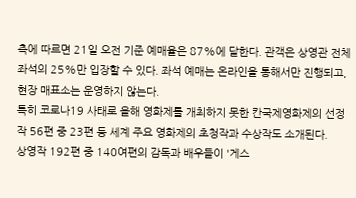측에 따르면 21일 오전 기준 예매율은 87%에 달한다. 관객은 상영관 전체 좌석의 25%만 입장할 수 있다. 좌석 예매는 온라인을 통해서만 진행되고, 현장 매표소는 운영하지 않는다.
특히 코로나19 사태로 올해 영화제를 개최하지 못한 칸국제영화제의 선정작 56편 중 23편 등 세계 주요 영화제의 초청작과 수상작도 소개된다.
상영작 192편 중 140여편의 감독과 배우들이 '게스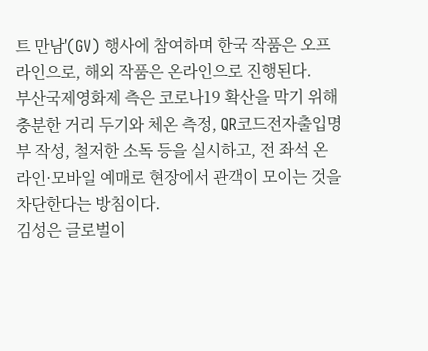트 만남'(GV) 행사에 참여하며 한국 작품은 오프라인으로, 해외 작품은 온라인으로 진행된다.
부산국제영화제 측은 코로나19 확산을 막기 위해 충분한 거리 두기와 체온 측정, QR코드전자출입명부 작성, 철저한 소독 등을 실시하고, 전 좌석 온라인·모바일 예매로 현장에서 관객이 모이는 것을 차단한다는 방침이다.
김성은 글로벌이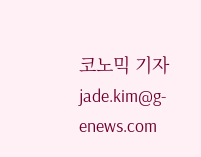코노믹 기자 jade.kim@g-enews.com